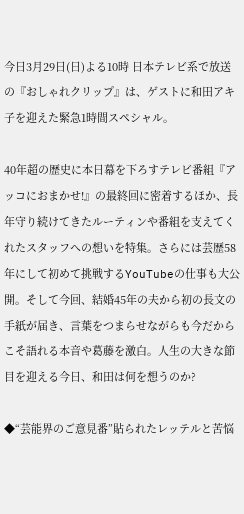今日3月29日(日)よる10時 日本テレビ系で放送の『おしゃれクリップ』は、ゲストに和田アキ子を迎えた緊急1時間スペシャル。

40年超の歴史に本日幕を下ろすテレビ番組『アッコにおまかせ!』の最終回に密着するほか、長年守り続けてきたルーティンや番組を支えてくれたスタッフへの想いを特集。さらには芸歴58年にして初めて挑戦するYouTubeの仕事も大公開。そして今回、結婚45年の夫から初の長文の手紙が届き、言葉をつまらせながらも今だからこそ語れる本音や葛藤を激白。人生の大きな節目を迎える今日、和田は何を想うのか?

◆“芸能界のご意見番”貼られたレッテルと苦悩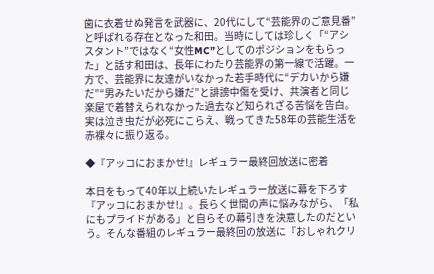歯に衣着せぬ発言を武器に、20代にして“芸能界のご意見番”と呼ばれる存在となった和田。当時にしては珍しく「“アシスタント”ではなく“女性MC”としてのポジションをもらった」と話す和田は、長年にわたり芸能界の第一線で活躍。一方で、芸能界に友達がいなかった若手時代に“デカいから嫌だ”“男みたいだから嫌だ”と誹謗中傷を受け、共演者と同じ楽屋で着替えられなかった過去など知られざる苦悩を告白。実は泣き虫だが必死にこらえ、戦ってきた58年の芸能生活を赤裸々に振り返る。

◆『アッコにおまかせ!』レギュラー最終回放送に密着

本日をもって40年以上続いたレギュラー放送に幕を下ろす『アッコにおまかせ!』。長らく世間の声に悩みながら、「私にもプライドがある」と自らその幕引きを決意したのだという。そんな番組のレギュラー最終回の放送に『おしゃれクリ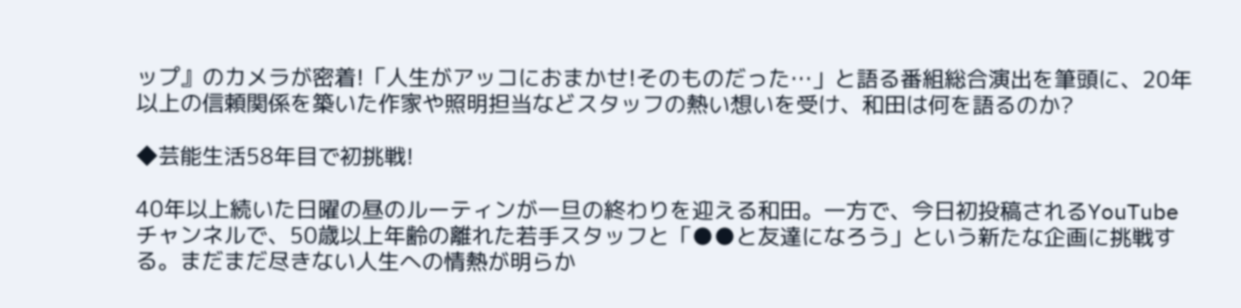ップ』のカメラが密着!「人生がアッコにおまかせ!そのものだった…」と語る番組総合演出を筆頭に、20年以上の信頼関係を築いた作家や照明担当などスタッフの熱い想いを受け、和田は何を語るのか?

◆芸能生活58年目で初挑戦!

40年以上続いた日曜の昼のルーティンが一旦の終わりを迎える和田。一方で、今日初投稿されるYouTubeチャンネルで、50歳以上年齢の離れた若手スタッフと「●●と友達になろう」という新たな企画に挑戦する。まだまだ尽きない人生への情熱が明らか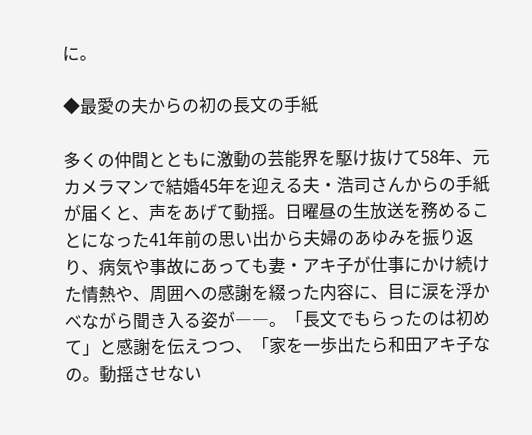に。

◆最愛の夫からの初の長文の手紙

多くの仲間とともに激動の芸能界を駆け抜けて58年、元カメラマンで結婚45年を迎える夫・浩司さんからの手紙が届くと、声をあげて動揺。日曜昼の生放送を務めることになった41年前の思い出から夫婦のあゆみを振り返り、病気や事故にあっても妻・アキ子が仕事にかけ続けた情熱や、周囲への感謝を綴った内容に、目に涙を浮かべながら聞き入る姿が――。「長文でもらったのは初めて」と感謝を伝えつつ、「家を一歩出たら和田アキ子なの。動揺させない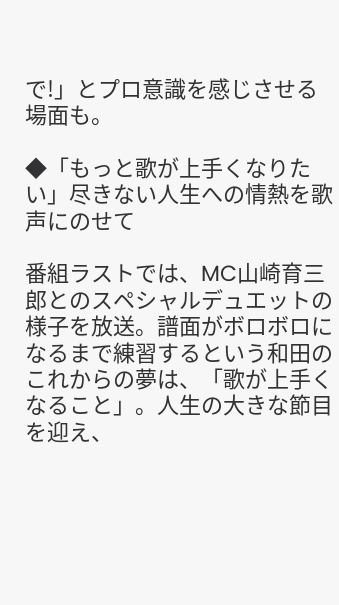で!」とプロ意識を感じさせる場面も。

◆「もっと歌が上手くなりたい」尽きない人生への情熱を歌声にのせて

番組ラストでは、MC山崎育三郎とのスペシャルデュエットの様子を放送。譜面がボロボロになるまで練習するという和田のこれからの夢は、「歌が上手くなること」。人生の大きな節目を迎え、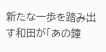新たな一歩を踏み出す和田が「あの鐘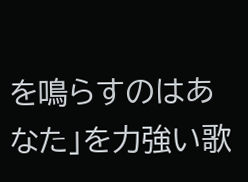を鳴らすのはあなた」を力強い歌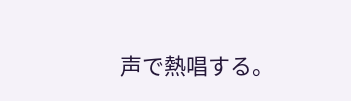声で熱唱する。